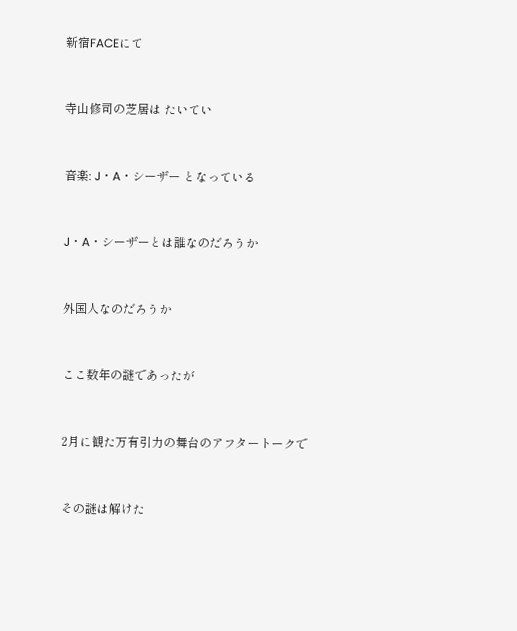新宿FACEにて


寺山修司の芝居は たいてい


音楽: J・A・シーザー となっている


J・A・シーザーとは誰なのだろうか


外国人なのだろうか


ここ数年の謎であったが


2月に観た万有引力の舞台のアフタートークで


その謎は解けた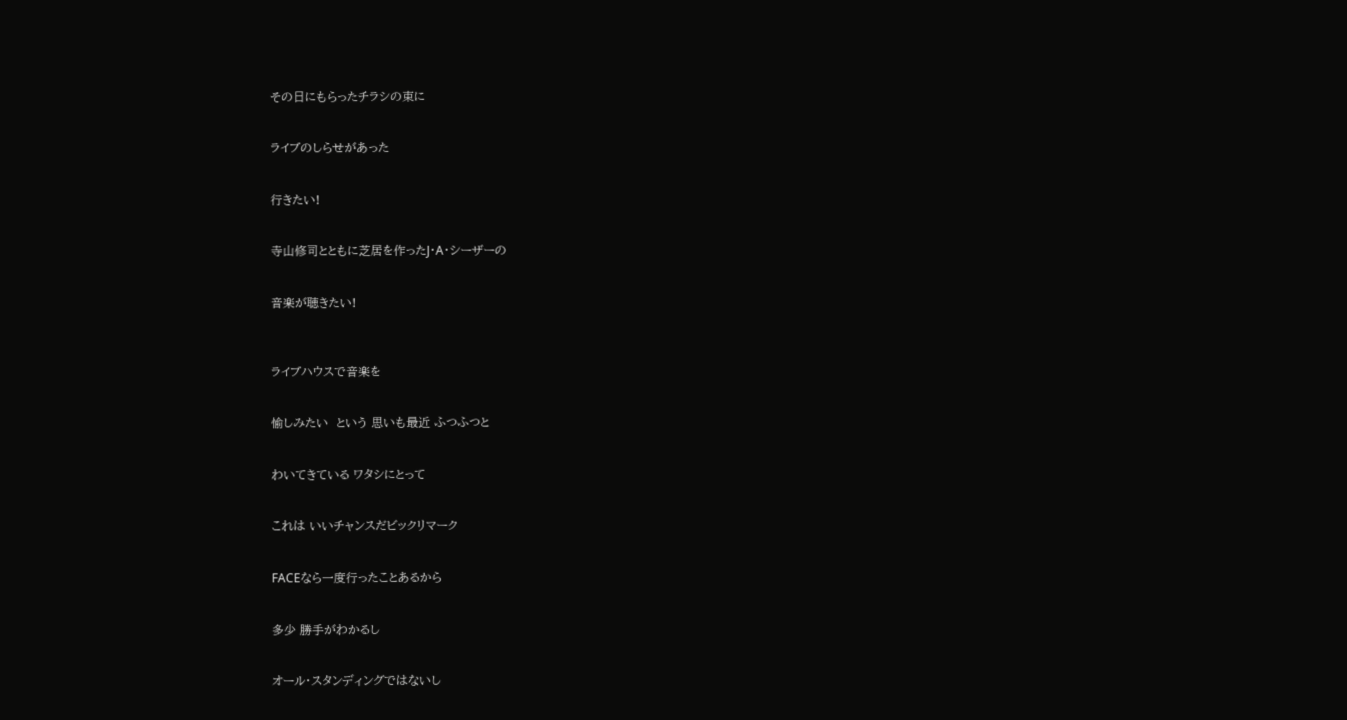その日にもらったチラシの束に


ライブのしらせがあった


行きたい!


寺山修司とともに芝居を作ったJ・A・シーザーの


音楽が聴きたい!



ライブハウスで音楽を


愉しみたい  という 思いも最近 ふつふつと


わいてきている ワタシにとって


これは いいチャンスだビックリマーク


FACEなら一度行ったことあるから


多少 勝手がわかるし


オール・スタンディングではないし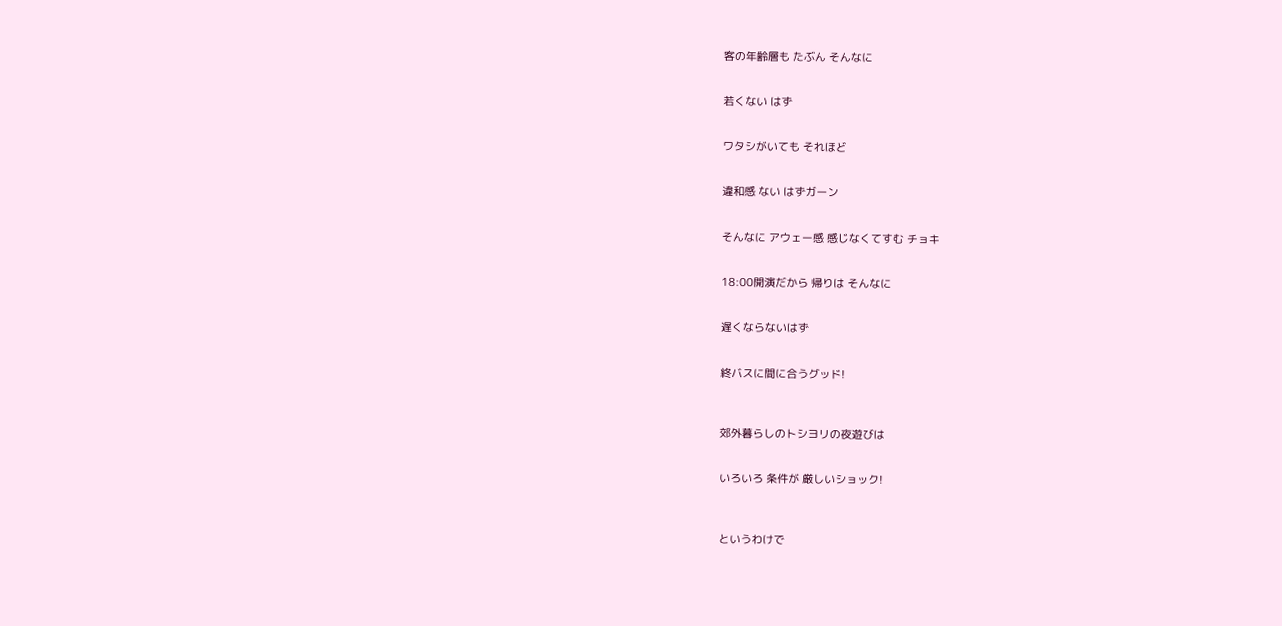客の年齢層も たぶん そんなに


若くない はず


ワタシがいても それほど


違和感 ない はずガーン


そんなに アウェー感 感じなくてすむ チョキ


18:00開演だから 帰りは そんなに


遅くならないはず


終バスに間に合うグッド!



郊外暮らしのトシヨリの夜遊びは


いろいろ 条件が 厳しいショック!



というわけで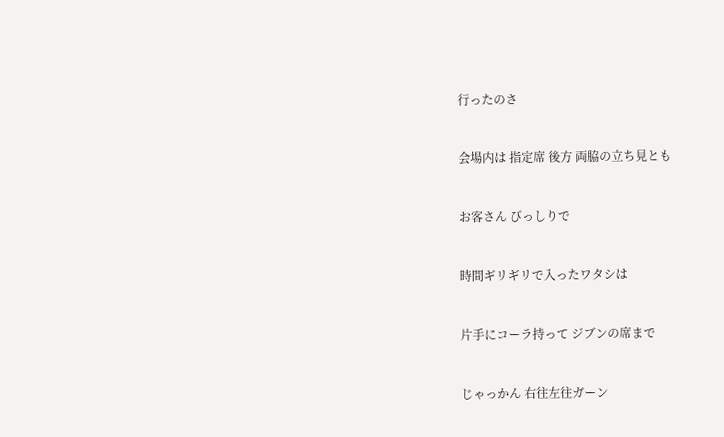行ったのさ


会場内は 指定席 後方 両脇の立ち見とも


お客さん びっしりで


時間ギリギリで入ったワタシは


片手にコーラ持って ジブンの席まで


じゃっかん 右往左往ガーン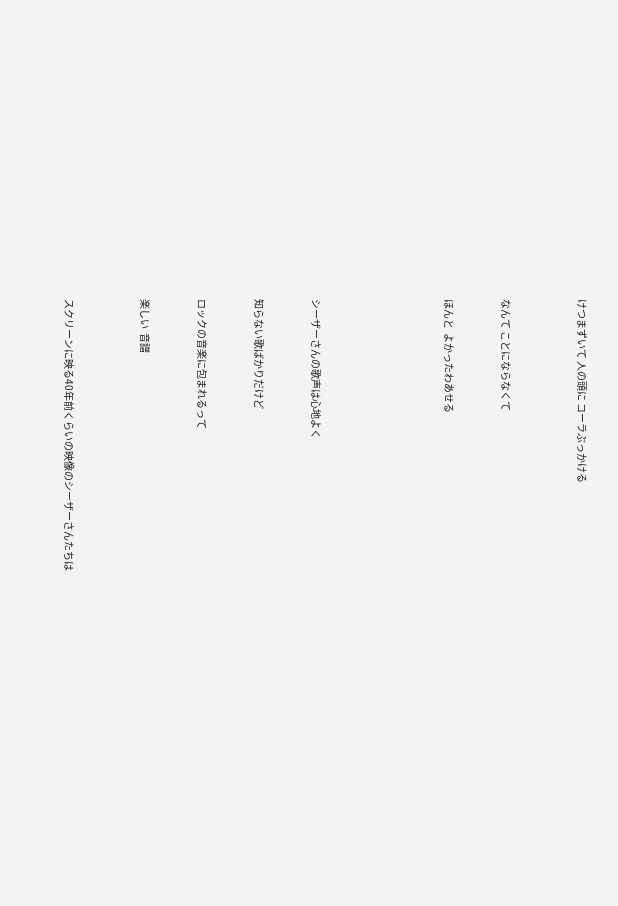けつまずいて 人の頭に コーラぶっかける



なんて ことにならなくて


ほんと  よかったわあせる






シーザーさんの歌声は心地よく


知らない歌ばかりだけど


ロックの音楽に包まれるって


楽しい  音譜



スクリーンに映る40年前くらいの映像のシーザーさんたちは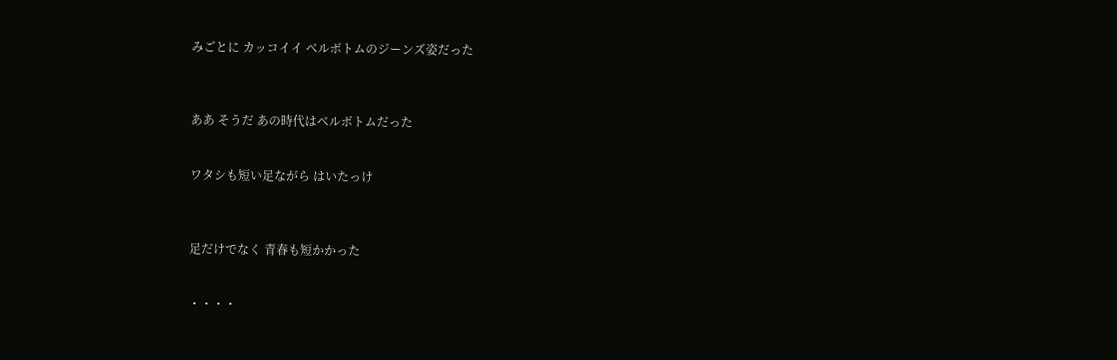みごとに カッコイイ ベルボトムのジーンズ姿だった



ああ そうだ あの時代はベルボトムだった


ワタシも短い足ながら はいたっけ



足だけでなく 青春も短かかった


・・・・